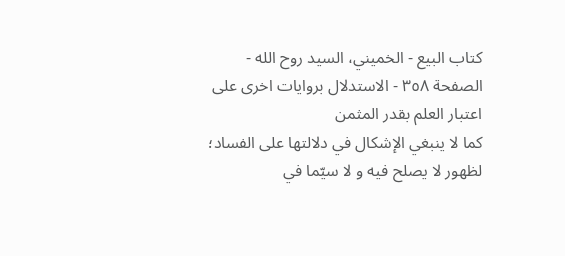كتاب البيع - الخميني، السيد روح الله - الصفحة ٣٥٨ - الاستدلال بروايات اخرى على اعتبار العلم بقدر المثمن
كما لا ينبغي الإشكال في دلالتها على الفساد؛ لظهور لا يصلح فيه و لا سيّما في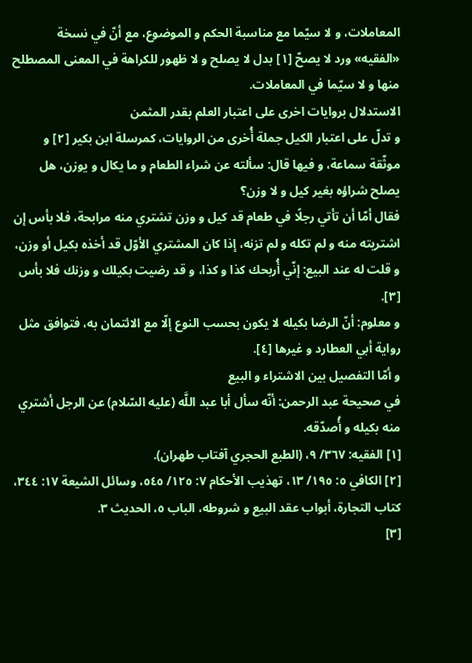المعاملات، و لا سيّما مع مناسبة الحكم و الموضوع، مع أنّ في نسخة «الفقيه» ورد لا يصحّ [١] بدل لا يصلح و لا ظهور للكراهة في المعنى المصطلح منها و لا سيّما في المعاملات.
الاستدلال بروايات اخرى على اعتبار العلم بقدر المثمن
و تدلّ على اعتبار الكيل جملة أُخرى من الروايات، كمرسلة ابن بكير [٢] و
موثّقة سماعة، و فيها قال: سألته عن شراء الطعام و ما يكال و يوزن، هل يصلح شراؤه بغير كيل و لا وزن؟
فقال أمّا أن تأتي رجلًا في طعام قد كيل و وزن تشتري منه مرابحة، فلا بأس إن اشتريته منه و لم تكله و لم تزنه، إذا كان المشتري الأوّل قد أخذه بكيل أو وزن، و قلت له عند البيع: إنّي أُربحك كذا و كذا، و قد رضيت بكيلك و وزنك فلا بأس [٣].
و معلوم: أنّ الرضا بكيله لا يكون بحسب النوع إلّا مع الائتمان به، فتوافق مثل رواية أبي العطارد و غيرها [٤].
و أمّا التفصيل بين الاشتراء و البيع
في صحيحة عبد الرحمن: أنّه سأل أبا عبد اللَّه (عليه السّلام) عن الرجل أشتري منه بكيله و أُصدّقه.
[١] الفقيه: ٣٦٧/ ٩، (الطبع الحجري آفتاب طهران).
[٢] الكافي ٥: ١٩٥/ ١٣، تهذيب الأحكام ٧: ١٢٥/ ٥٤٥، وسائل الشيعة ١٧: ٣٤٤، كتاب التجارة، أبواب عقد البيع و شروطه، الباب ٥، الحديث ٣.
[٣]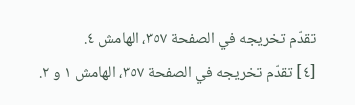تقدّم تخريجه في الصفحة ٣٥٧، الهامش ٤.
[٤] تقدّم تخريجه في الصفحة ٣٥٧، الهامش ١ و ٢.